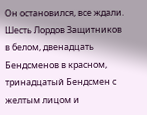Он остановился, все ждали. Шесть Лордов Защитников в белом, двенадцать Бендсменов в красном, тринадцатый Бендсмен с желтым лицом и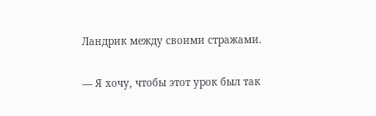Ландрик между своими стражами.

— Я хочу, чтобы этот урок был так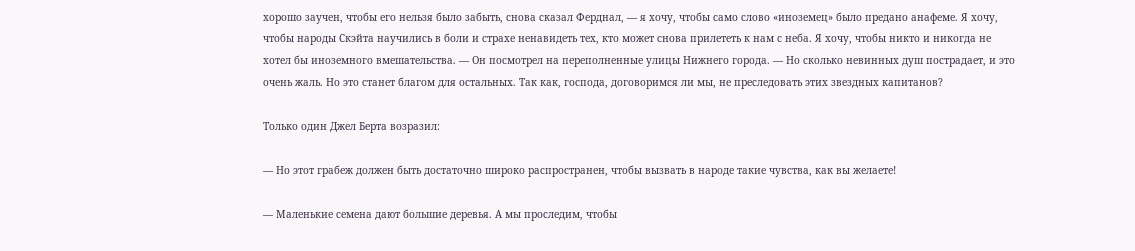хорошо заучен, чтобы его нельзя было забыть, снова сказал Ферднал, — я хочу, чтобы само слово «иноземец» было предано анафеме. Я хочу, чтобы народы Скэйта научились в боли и страхе ненавидеть тех, кто может снова прилететь к нам с неба. Я хочу, чтобы никто и никогда не хотел бы иноземного вмешательства. — Он посмотрел на переполненные улицы Нижнего города. — Но сколько невинных душ пострадает, и это очень жаль. Но это станет благом для остальных. Так как, господа, договоримся ли мы, не преследовать этих звездных капитанов?

Только один Джел Берта возразил:

— Но этот грабеж должен быть достаточно широко распространен, чтобы вызвать в народе такие чувства, как вы желаете!

— Маленькие семена дают большие деревья. А мы проследим, чтобы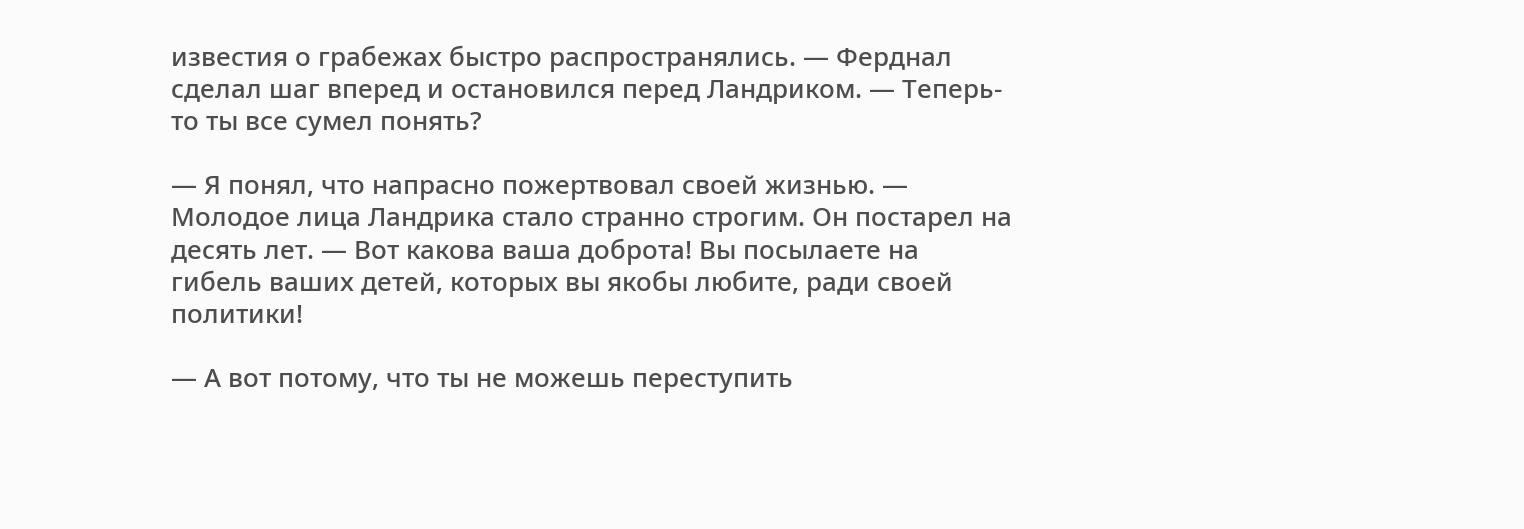известия о грабежах быстро распространялись. — Ферднал сделал шаг вперед и остановился перед Ландриком. — Теперь-то ты все сумел понять?

— Я понял, что напрасно пожертвовал своей жизнью. — Молодое лица Ландрика стало странно строгим. Он постарел на десять лет. — Вот какова ваша доброта! Вы посылаете на гибель ваших детей, которых вы якобы любите, ради своей политики!

— А вот потому, что ты не можешь переступить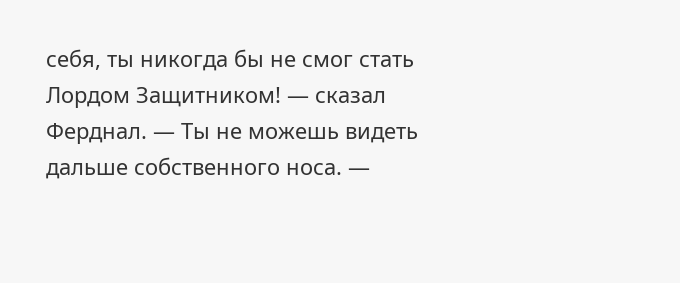себя, ты никогда бы не смог стать Лордом Защитником! — сказал Ферднал. — Ты не можешь видеть дальше собственного носа. —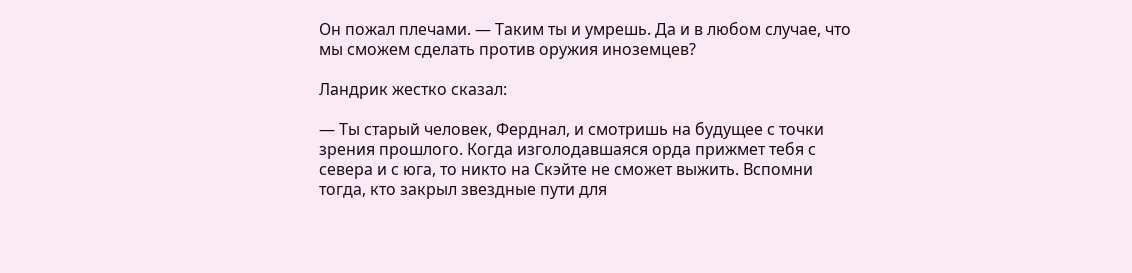Он пожал плечами. — Таким ты и умрешь. Да и в любом случае, что мы сможем сделать против оружия иноземцев?

Ландрик жестко сказал:

— Ты старый человек, Ферднал, и смотришь на будущее с точки зрения прошлого. Когда изголодавшаяся орда прижмет тебя с севера и с юга, то никто на Скэйте не сможет выжить. Вспомни тогда, кто закрыл звездные пути для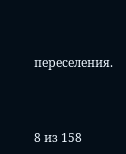переселения.



8 из 158